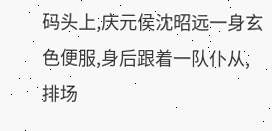码头上,庆元侯沈昭远一身玄色便服,身后跟着一队仆从,排场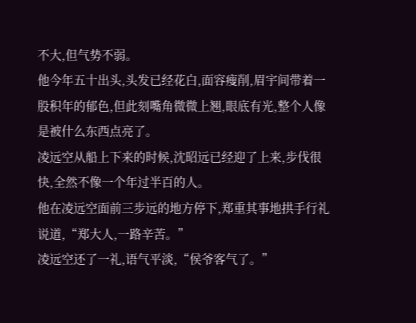不大,但气势不弱。
他今年五十出头,头发已经花白,面容瘦削,眉宇间带着一股积年的郁色,但此刻嘴角微微上翘,眼底有光,整个人像是被什么东西点亮了。
凌远空从船上下来的时候,沈昭远已经迎了上来,步伐很快,全然不像一个年过半百的人。
他在凌远空面前三步远的地方停下,郑重其事地拱手行礼说道,“郑大人,一路辛苦。”
凌远空还了一礼,语气平淡,“侯爷客气了。”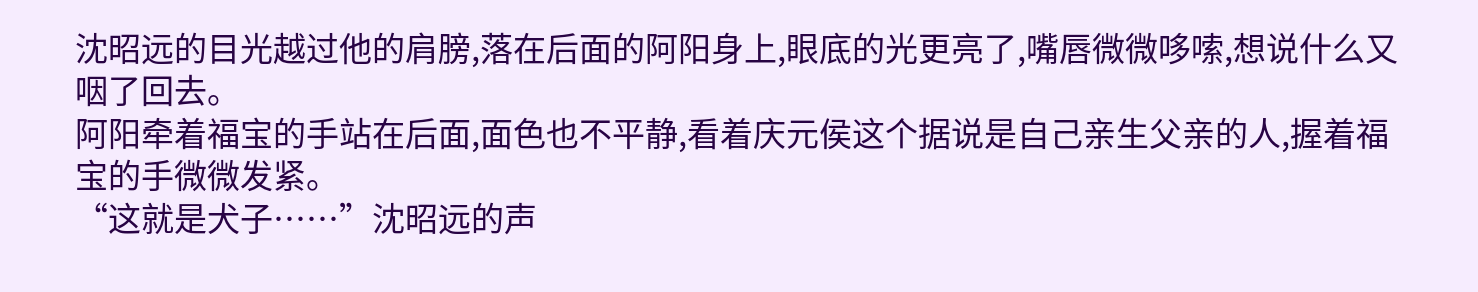沈昭远的目光越过他的肩膀,落在后面的阿阳身上,眼底的光更亮了,嘴唇微微哆嗦,想说什么又咽了回去。
阿阳牵着福宝的手站在后面,面色也不平静,看着庆元侯这个据说是自己亲生父亲的人,握着福宝的手微微发紧。
“这就是犬子……”沈昭远的声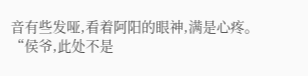音有些发哑,看着阿阳的眼神,满是心疼。
“侯爷,此处不是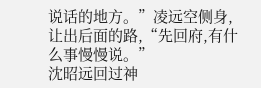说话的地方。”凌远空侧身,让出后面的路,“先回府,有什么事慢慢说。”
沈昭远回过神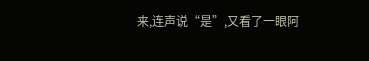来,连声说“是”,又看了一眼阿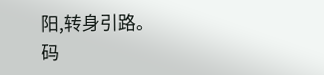阳,转身引路。
码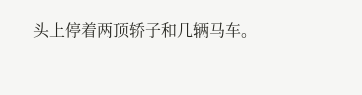头上停着两顶轿子和几辆马车。